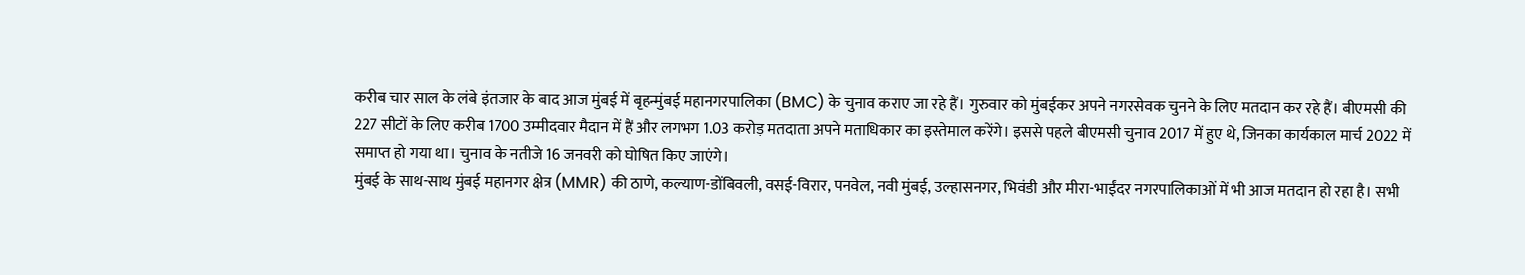करीब चार साल के लंबे इंतजार के बाद आज मुंबई में बृहन्मुंबई महानगरपालिका (BMC) के चुनाव कराए जा रहे हैं। गुरुवार को मुंबईकर अपने नगरसेवक चुनने के लिए मतदान कर रहे हैं। बीएमसी की 227 सीटों के लिए करीब 1700 उम्मीदवार मैदान में हैं और लगभग 1.03 करोड़ मतदाता अपने मताधिकार का इस्तेमाल करेंगे। इससे पहले बीएमसी चुनाव 2017 में हुए थे, जिनका कार्यकाल मार्च 2022 में समाप्त हो गया था। चुनाव के नतीजे 16 जनवरी को घोषित किए जाएंगे।
मुंबई के साथ-साथ मुंबई महानगर क्षेत्र (MMR) की ठाणे, कल्याण-डोंबिवली, वसई-विरार, पनवेल, नवी मुंबई, उल्हासनगर, भिवंडी और मीरा-भाईंदर नगरपालिकाओं में भी आज मतदान हो रहा है। सभी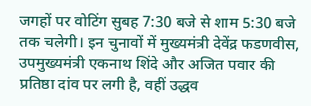जगहों पर वोटिंग सुबह 7:30 बजे से शाम 5:30 बजे तक चलेगी। इन चुनावों में मुख्यमंत्री देवेंद्र फडणवीस, उपमुख्यमंत्री एकनाथ शिंदे और अजित पवार की प्रतिष्ठा दांव पर लगी है, वहीं उद्धव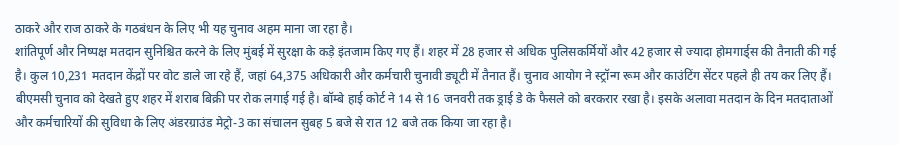ठाकरे और राज ठाकरे के गठबंधन के लिए भी यह चुनाव अहम माना जा रहा है।
शांतिपूर्ण और निष्पक्ष मतदान सुनिश्चित करने के लिए मुंबई में सुरक्षा के कड़े इंतजाम किए गए हैं। शहर में 28 हजार से अधिक पुलिसकर्मियों और 42 हजार से ज्यादा होमगार्ड्स की तैनाती की गई है। कुल 10,231 मतदान केंद्रों पर वोट डाले जा रहे हैं, जहां 64,375 अधिकारी और कर्मचारी चुनावी ड्यूटी में तैनात हैं। चुनाव आयोग ने स्ट्रॉन्ग रूम और काउंटिंग सेंटर पहले ही तय कर लिए हैं।
बीएमसी चुनाव को देखते हुए शहर में शराब बिक्री पर रोक लगाई गई है। बॉम्बे हाई कोर्ट ने 14 से 16 जनवरी तक ड्राई डे के फैसले को बरकरार रखा है। इसके अलावा मतदान के दिन मतदाताओं और कर्मचारियों की सुविधा के लिए अंडरग्राउंड मेट्रो-3 का संचालन सुबह 5 बजे से रात 12 बजे तक किया जा रहा है।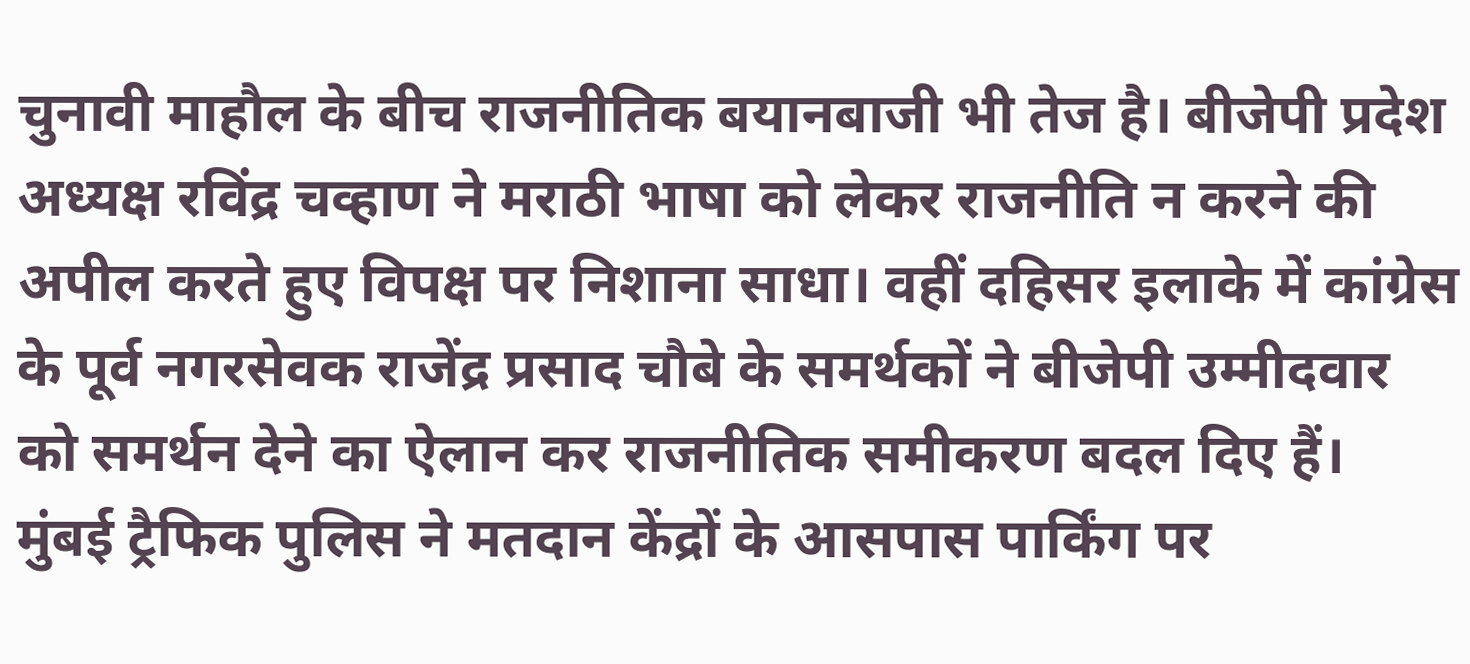चुनावी माहौल के बीच राजनीतिक बयानबाजी भी तेज है। बीजेपी प्रदेश अध्यक्ष रविंद्र चव्हाण ने मराठी भाषा को लेकर राजनीति न करने की अपील करते हुए विपक्ष पर निशाना साधा। वहीं दहिसर इलाके में कांग्रेस के पूर्व नगरसेवक राजेंद्र प्रसाद चौबे के समर्थकों ने बीजेपी उम्मीदवार को समर्थन देने का ऐलान कर राजनीतिक समीकरण बदल दिए हैं।
मुंबई ट्रैफिक पुलिस ने मतदान केंद्रों के आसपास पार्किंग पर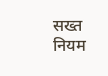सख्त नियम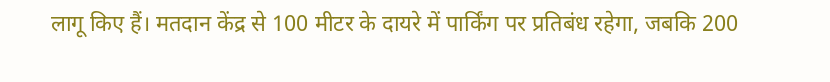लागू किए हैं। मतदान केंद्र से 100 मीटर के दायरे में पार्किंग पर प्रतिबंध रहेगा, जबकि 200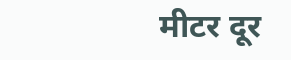मीटर दूर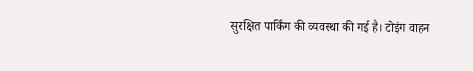सुरक्षित पार्किंग की व्यवस्था की गई है। टोइंग वाहन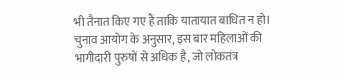भी तैनात किए गए हैं ताकि यातायात बाधित न हो।
चुनाव आयोग के अनुसार, इस बार महिलाओं की भागीदारी पुरुषों से अधिक है, जो लोकतंत्र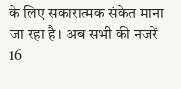के लिए सकारात्मक संकेत माना जा रहा है। अब सभी की नजरें 16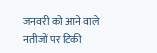जनवरी को आने वाले नतीजों पर टिकी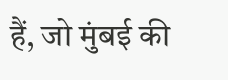हैं, जो मुंबई की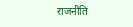राजनीति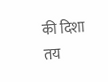की दिशा तय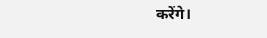करेंगे।